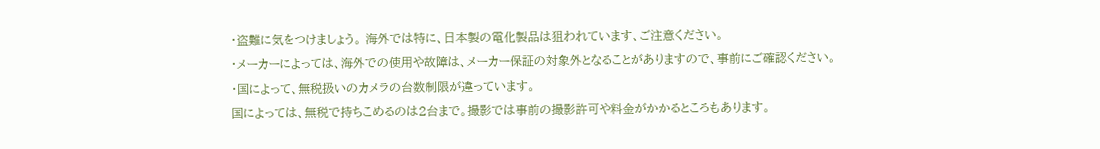・盗難に気をつけましょう。 海外では特に、日本製の電化製品は狙われています、ご注意ください。
・メーカーによっては、海外での使用や故障は、メーカー保証の対象外となることがありますので、事前にご確認ください。
・国によって、無税扱いのカメラの台数制限が違っています。
国によっては、無税で持ちこめるのは2台まで。撮影では事前の撮影許可や料金がかかるところもあります。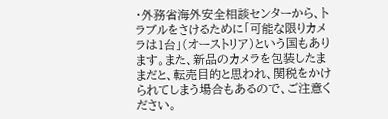・外務省海外安全相談センターから、トラブルをさけるために「可能な限りカメラは1台」(オーストリア)という国もあります。また、新品のカメラを包装したままだと、転売目的と思われ、関税をかけられてしまう場合もあるので、ご注意ください。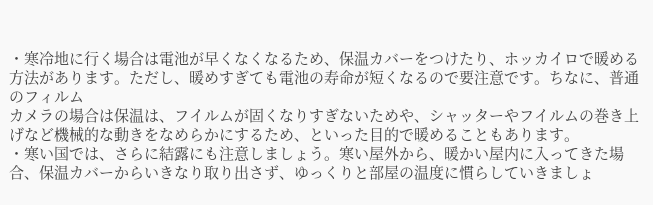・寒冷地に行く場合は電池が早くなくなるため、保温カバーをつけたり、ホッカイロで暖める方法があります。ただし、暖めすぎても電池の寿命が短くなるので要注意です。ちなに、普通のフィルム
カメラの場合は保温は、フイルムが固くなりすぎないためや、シャッターやフイルムの巻き上げなど機械的な動きをなめらかにするため、といった目的で暖めることもあります。
・寒い国では、さらに結露にも注意しましょう。寒い屋外から、暖かい屋内に入ってきた場合、保温カバーからいきなり取り出さず、ゆっくりと部屋の温度に慣らしていきましょ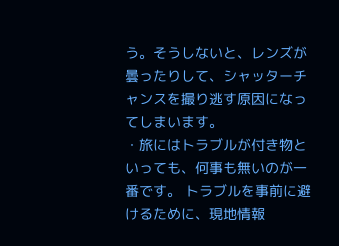う。そうしないと、レンズが曇ったりして、シャッターチャンスを撮り逃す原因になってしまいます。
・旅にはトラブルが付き物といっても、何事も無いのが一番です。 トラブルを事前に避けるために、現地情報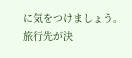に気をつけましょう。旅行先が決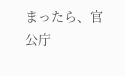まったら、官公庁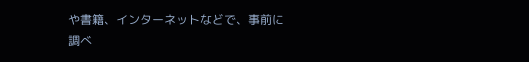や書籍、インターネットなどで、事前に調べ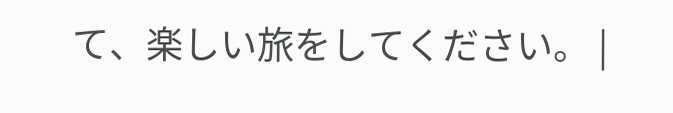て、楽しい旅をしてください。 |